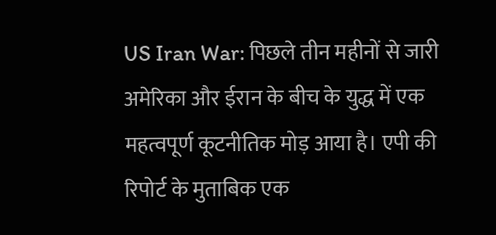US Iran War: पिछले तीन महीनों से जारी अमेरिका और ईरान के बीच के युद्ध में एक महत्वपूर्ण कूटनीतिक मोड़ आया है। एपी की रिपोर्ट के मुताबिक एक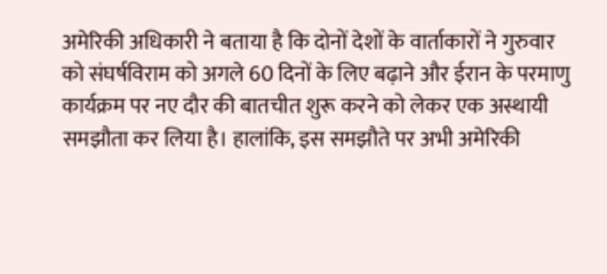अमेरिकी अधिकारी ने बताया है कि दोनों देशों के वार्ताकारों ने गुरुवार को संघर्षविराम को अगले 60 दिनों के लिए बढ़ाने और ईरान के परमाणु कार्यक्रम पर नए दौर की बातचीत शुरू करने को लेकर एक अस्थायी समझौता कर लिया है। हालांकि, इस समझौते पर अभी अमेरिकी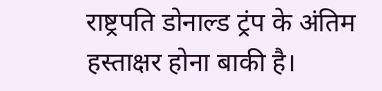राष्ट्रपति डोनाल्ड ट्रंप के अंतिम हस्ताक्षर होना बाकी है।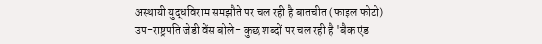अस्थायी युद्धविराम समझौते पर चल रही है बातचीत (फाइल फोटो)
उप-राष्ट्रपति जेडी वेंस बोले- कुछ शब्दों पर चल रही है 'बैक एंड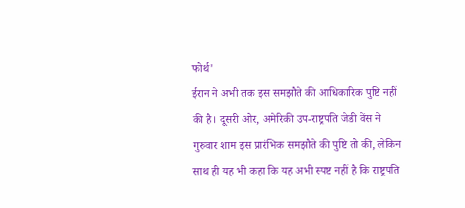फोर्थ'
ईरान ने अभी तक इस समझौते की आधिकारिक पुष्टि नहीं की है। दूसरी ओर, अमेरिकी उप-राष्ट्रपति जेडी वेंस ने गुरुवार शाम इस प्रारंभिक समझौते की पुष्टि तो की, लेकिन साथ ही यह भी कहा कि यह अभी स्पष्ट नहीं है कि राष्ट्रपति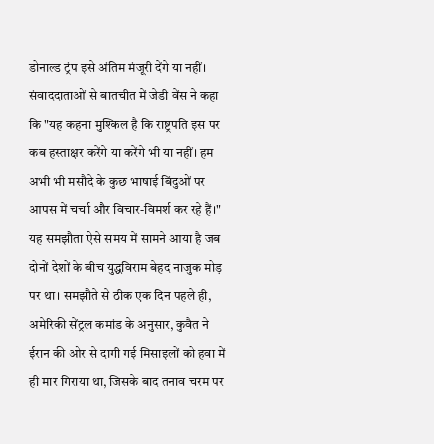डोनाल्ड ट्रंप इसे अंतिम मंजूरी देंगे या नहीं। संवाददाताओं से बातचीत में जेडी वेंस ने कहा कि "यह कहना मुश्किल है कि राष्ट्रपति इस पर कब हस्ताक्षर करेंगे या करेंगे भी या नहीं। हम अभी भी मसौदे के कुछ भाषाई बिंदुओं पर आपस में चर्चा और विचार-विमर्श कर रहे हैं।" यह समझौता ऐसे समय में सामने आया है जब दोनों देशों के बीच युद्धविराम बेहद नाजुक मोड़ पर था। समझौते से ठीक एक दिन पहले ही, अमेरिकी सेंट्रल कमांड के अनुसार, कुवैत ने ईरान की ओर से दागी गई मिसाइलों को हवा में ही मार गिराया था, जिसके बाद तनाव चरम पर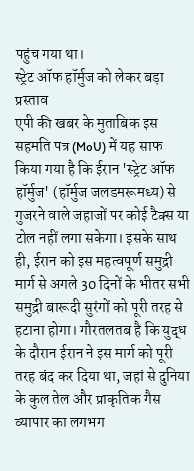पहुंच गया था।
स्ट्रेट ऑफ हॉर्मुज को लेकर बड़ा प्रस्ताव
एपी की खबर के मुताबिक इस सहमति पत्र (MoU) में यह साफ किया गया है कि ईरान 'स्ट्रेट ऑफ हॉर्मुज' (हॉर्मुज जलडमरूमध्य) से गुजरने वाले जहाजों पर कोई टैक्स या टोल नहीं लगा सकेगा। इसके साथ ही, ईरान को इस महत्वपूर्ण समुद्री मार्ग से अगले 30 दिनों के भीतर सभी समुद्री बारूदी सुरंगों को पूरी तरह से हटाना होगा। गौरतलतब है कि युद्ध के दौरान ईरान ने इस मार्ग को पूरी तरह बंद कर दिया था, जहां से दुनिया के कुल तेल और प्राकृतिक गैस व्यापार का लगभग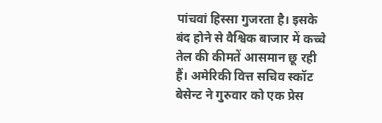पांचवां हिस्सा गुजरता है। इसके बंद होने से वैश्विक बाजार में कच्चे तेल की कीमतें आसमान छू रही हैं। अमेरिकी वित्त सचिव स्कॉट बेसेन्ट ने गुरुवार को एक प्रेस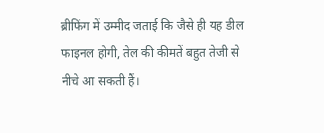ब्रीफिंग में उम्मीद जताई कि जैसे ही यह डील फाइनल होगी, तेल की कीमतें बहुत तेजी से नीचे आ सकती हैं।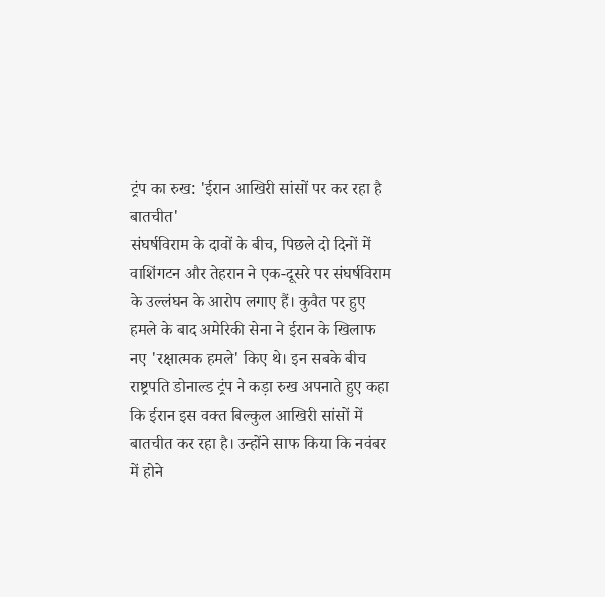ट्रंप का रुख: 'ईरान आखिरी सांसों पर कर रहा है बातचीत'
संघर्षविराम के दावों के बीच, पिछले दो दिनों में वाशिंगटन और तेहरान ने एक-दूसरे पर संघर्षविराम के उल्लंघन के आरोप लगाए हैं। कुवैत पर हुए हमले के बाद अमेरिकी सेना ने ईरान के खिलाफ नए 'रक्षात्मक हमले' किए थे। इन सबके बीच राष्ट्रपति डोनाल्ड ट्रंप ने कड़ा रुख अपनाते हुए कहा कि ईरान इस वक्त बिल्कुल आखिरी सांसों में बातचीत कर रहा है। उन्होंने साफ किया कि नवंबर में होने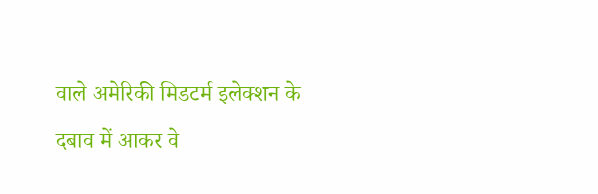वाले अमेरिकी मिडटर्म इलेक्शन के दबाव में आकर वे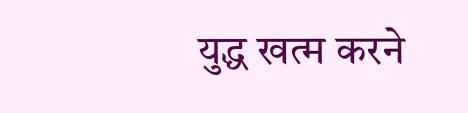युद्ध खत्म करने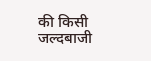की किसी जल्दबाजी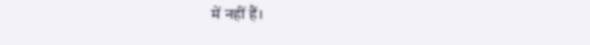में नहीं हैं।